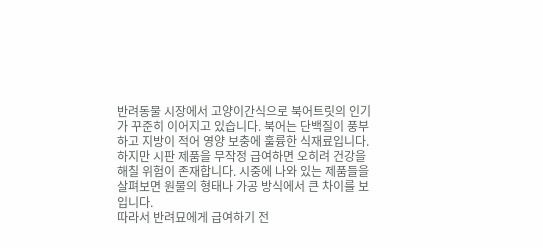반려동물 시장에서 고양이간식으로 북어트릿의 인기가 꾸준히 이어지고 있습니다. 북어는 단백질이 풍부하고 지방이 적어 영양 보충에 훌륭한 식재료입니다.
하지만 시판 제품을 무작정 급여하면 오히려 건강을 해칠 위험이 존재합니다. 시중에 나와 있는 제품들을 살펴보면 원물의 형태나 가공 방식에서 큰 차이를 보입니다.
따라서 반려묘에게 급여하기 전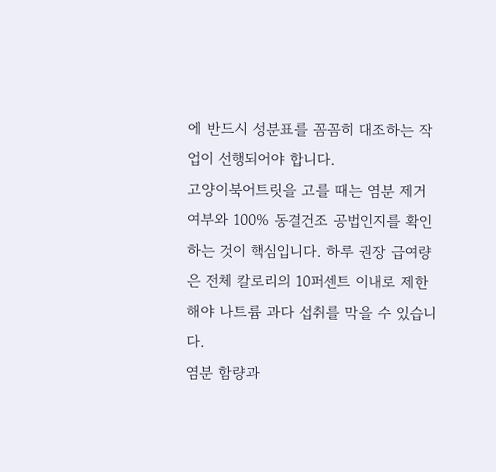에 반드시 성분표를 꼼꼼히 대조하는 작업이 선행되어야 합니다.
고양이북어트릿을 고를 때는 염분 제거 여부와 100% 동결건조 공법인지를 확인하는 것이 핵심입니다. 하루 권장 급여량은 전체 칼로리의 10퍼센트 이내로 제한해야 나트륨 과다 섭취를 막을 수 있습니다.
염분 함량과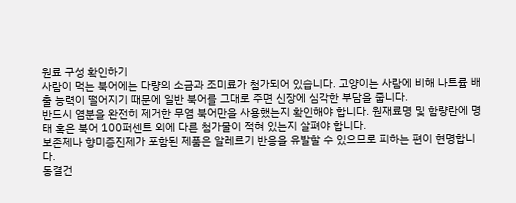원료 구성 확인하기
사람이 먹는 북어에는 다량의 소금과 조미료가 첨가되어 있습니다. 고양이는 사람에 비해 나트륨 배출 능력이 떨어지기 때문에 일반 북어를 그대로 주면 신장에 심각한 부담을 줍니다.
반드시 염분을 완전히 제거한 무염 북어만을 사용했는지 확인해야 합니다. 원재료명 및 함량란에 명태 혹은 북어 100퍼센트 외에 다른 첨가물이 적혀 있는지 살펴야 합니다.
보존제나 향미증진제가 포함된 제품은 알레르기 반응을 유발할 수 있으므로 피하는 편이 현명합니다.
동결건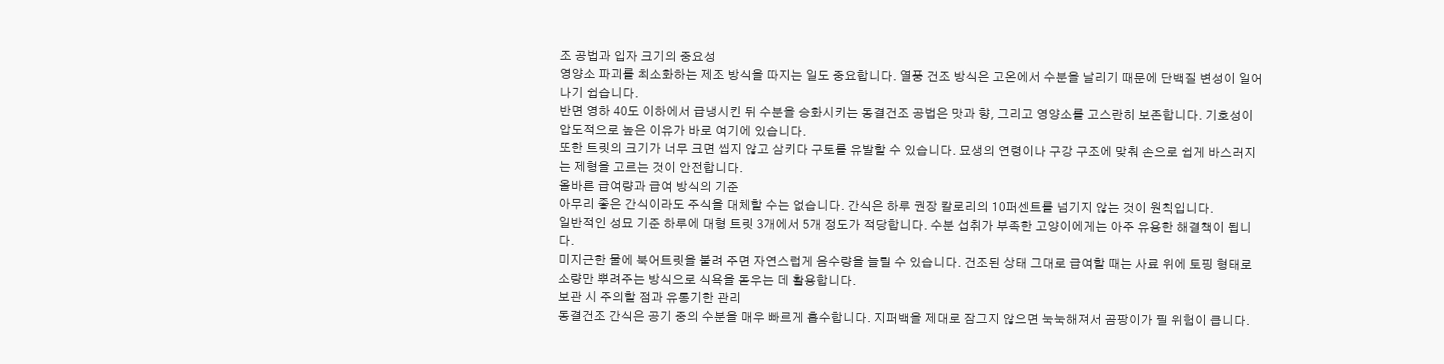조 공법과 입자 크기의 중요성
영양소 파괴를 최소화하는 제조 방식을 따지는 일도 중요합니다. 열풍 건조 방식은 고온에서 수분을 날리기 때문에 단백질 변성이 일어나기 쉽습니다.
반면 영하 40도 이하에서 급냉시킨 뒤 수분을 승화시키는 동결건조 공법은 맛과 향, 그리고 영양소를 고스란히 보존합니다. 기호성이 압도적으로 높은 이유가 바로 여기에 있습니다.
또한 트릿의 크기가 너무 크면 씹지 않고 삼키다 구토를 유발할 수 있습니다. 묘생의 연령이나 구강 구조에 맞춰 손으로 쉽게 바스러지는 제형을 고르는 것이 안전합니다.
올바른 급여량과 급여 방식의 기준
아무리 좋은 간식이라도 주식을 대체할 수는 없습니다. 간식은 하루 권장 칼로리의 10퍼센트를 넘기지 않는 것이 원칙입니다.
일반적인 성묘 기준 하루에 대형 트릿 3개에서 5개 정도가 적당합니다. 수분 섭취가 부족한 고양이에게는 아주 유용한 해결책이 됩니다.
미지근한 물에 북어트릿을 불려 주면 자연스럽게 음수량을 늘릴 수 있습니다. 건조된 상태 그대로 급여할 때는 사료 위에 토핑 형태로 소량만 뿌려주는 방식으로 식욕을 돋우는 데 활용합니다.
보관 시 주의할 점과 유통기한 관리
동결건조 간식은 공기 중의 수분을 매우 빠르게 흡수합니다. 지퍼백을 제대로 잠그지 않으면 눅눅해져서 곰팡이가 필 위험이 큽니다.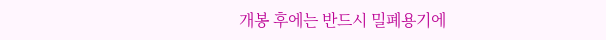개봉 후에는 반드시 밀폐용기에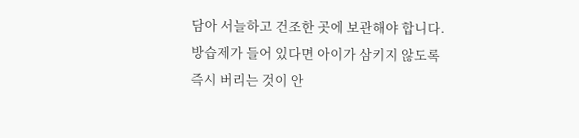담아 서늘하고 건조한 곳에 보관해야 합니다. 방습제가 들어 있다면 아이가 삼키지 않도록 즉시 버리는 것이 안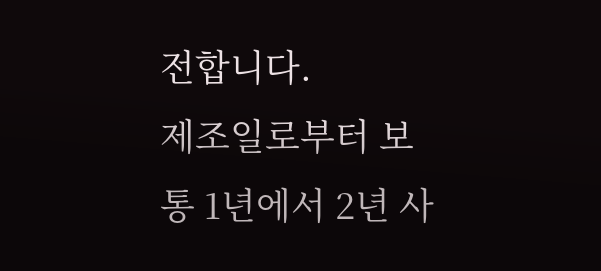전합니다.
제조일로부터 보통 1년에서 2년 사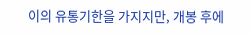이의 유통기한을 가지지만, 개봉 후에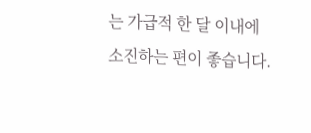는 가급적 한 달 이내에 소진하는 편이 좋습니다.